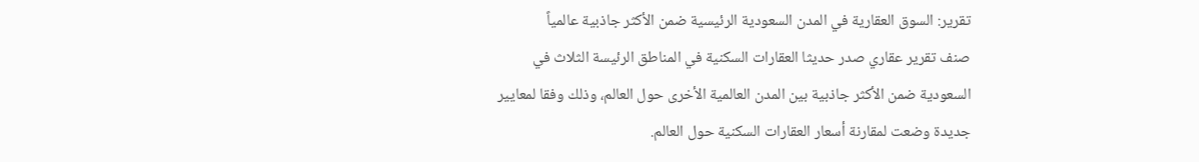تقرير: السوق العقارية في المدن السعودية الرئيسية ضمن الأكثر جاذبية عالمياً
صنف تقرير عقاري صدر حديثا العقارات السكنية في المناطق الرئيسة الثلاث في السعودية ضمن الأكثر جاذبية بين المدن العالمية الأخرى حول العالم، وذلك وفقا لمعايير جديدة وضعت لمقارنة أسعار العقارات السكنية حول العالم.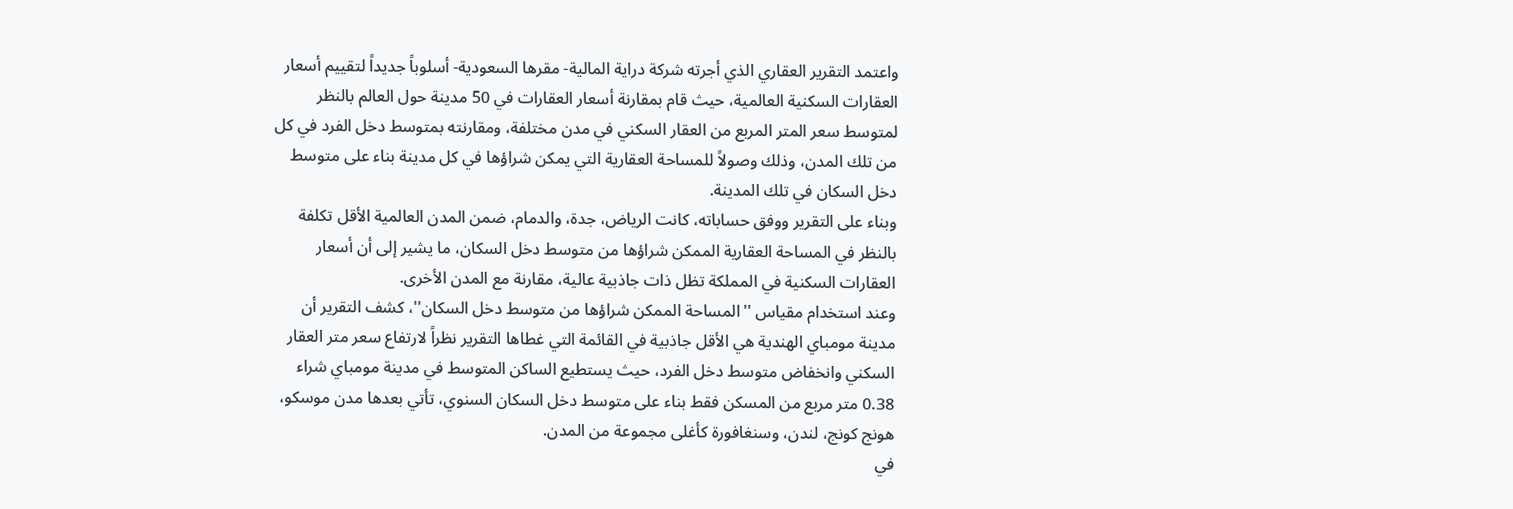واعتمد التقرير العقاري الذي أجرته شركة دراية المالية- مقرها السعودية- أسلوباً جديداً لتقييم أسعار العقارات السكنية العالمية، حيث قام بمقارنة أسعار العقارات في 50 مدينة حول العالم بالنظر لمتوسط سعر المتر المربع من العقار السكني في مدن مختلفة، ومقارنته بمتوسط دخل الفرد في كل من تلك المدن، وذلك وصولاً للمساحة العقارية التي يمكن شراؤها في كل مدينة بناء على متوسط دخل السكان في تلك المدينة.
وبناء على التقرير ووفق حساباته، كانت الرياض، جدة، والدمام، ضمن المدن العالمية الأقل تكلفة بالنظر في المساحة العقارية الممكن شراؤها من متوسط دخل السكان، ما يشير إلى أن أسعار العقارات السكنية في المملكة تظل ذات جاذبية عالية، مقارنة مع المدن الأخرى.
وعند استخدام مقياس ''المساحة الممكن شراؤها من متوسط دخل السكان''، كشف التقرير أن مدينة مومباي الهندية هي الأقل جاذبية في القائمة التي غطاها التقرير نظراً لارتفاع سعر متر العقار السكني وانخفاض متوسط دخل الفرد، حيث يستطيع الساكن المتوسط في مدينة مومباي شراء 0.38 متر مربع من المسكن فقط بناء على متوسط دخل السكان السنوي، تأتي بعدها مدن موسكو، هونج كونج، لندن، وسنغافورة كأغلى مجموعة من المدن.
في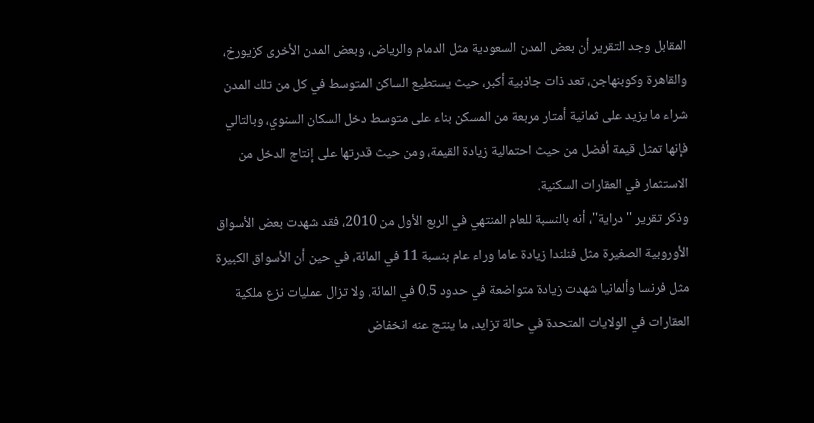المقابل وجد التقرير أن بعض المدن السعودية مثل الدمام والرياض، وبعض المدن الأخرى كزيورخ، والقاهرة وكوبنهاجن، تعد ذات جاذبية أكبر، حيث يستطيع الساكن المتوسط في كل من تلك المدن شراء ما يزيد على ثمانية أمتار مربعة من المسكن بناء على متوسط دخل السكان السنوي، وبالتالي فإنها تمثل قيمة أفضل من حيث احتمالية زيادة القيمة، ومن حيث قدرتها على إنتاج الدخل من الاستثمار في العقارات السكنية.
وذكر تقرير ''دراية''، أنه بالنسبة للعام المنتهي في الربع الأول من 2010، فقد شهدت بعض الأسواق الأوروبية الصغيرة مثل فنلندا زيادة عاما وراء عام بنسبة 11 في المائة، في حين أن الأسواق الكبيرة مثل فرنسا وألمانيا شهدت زيادة متواضعة في حدود 0.5 في المائة. ولا تزال عمليات نزع ملكية العقارات في الولايات المتحدة في حالة تزايد، ما ينتج عنه انخفاض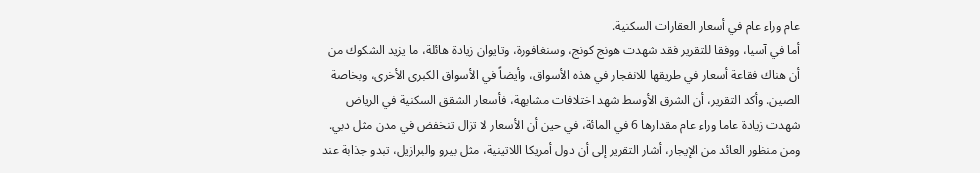عام وراء عام في أسعار العقارات السكنية.
أما في آسيا، ووفقا للتقرير فقد شهدت هونج كونج، وسنغافورة، وتايوان زيادة هائلة، ما يزيد الشكوك من أن هناك فقاعة أسعار في طريقها للانفجار في هذه الأسواق، وأيضاً في الأسواق الكبرى الأخرى، وبخاصة الصين. وأكد التقرير، أن الشرق الأوسط شهد اختلافات مشابهة، فأسعار الشقق السكنية في الرياض شهدت زيادة عاما وراء عام مقدارها 6 في المائة، في حين أن الأسعار لا تزال تنخفض في مدن مثل دبي.
ومن منظور العائد من الإيجار، أشار التقرير إلى أن دول أمريكا اللاتينية، مثل بيرو والبرازيل، تبدو جذابة عند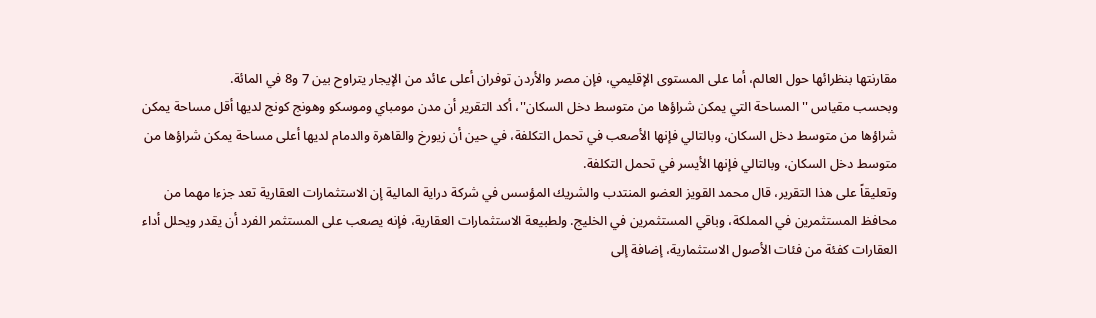مقارنتها بنظرائها حول العالم، أما على المستوى الإقليمي، فإن مصر والأردن توفران أعلى عائد من الإيجار يتراوح بين 7 و8 في المائة.
وبحسب مقياس ''المساحة التي يمكن شراؤها من متوسط دخل السكان''، أكد التقرير أن مدن مومباي وموسكو وهونج كونج لديها أقل مساحة يمكن شراؤها من متوسط دخل السكان، وبالتالي فإنها الأصعب في تحمل التكلفة، في حين أن زيورخ والقاهرة والدمام لديها أعلى مساحة يمكن شراؤها من متوسط دخل السكان، وبالتالي فإنها الأيسر في تحمل التكلفة.
وتعليقاً على هذا التقرير، قال محمد القويز العضو المنتدب والشريك المؤسس في شركة دراية المالية إن الاستثمارات العقارية تعد جزءا مهما من محافظ المستثمرين في المملكة، وباقي المستثمرين في الخليج. ولطبيعة الاستثمارات العقارية، فإنه يصعب على المستثمر الفرد أن يقدر ويحلل أداء العقارات كفئة من فئات الأصول الاستثمارية، إضافة إلى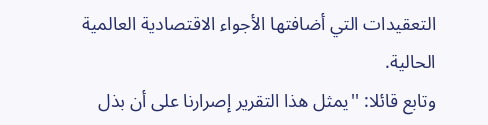التعقيدات التي أضافتها الأجواء الاقتصادية العالمية الحالية.
وتابع قائلا: ''يمثل هذا التقرير إصرارنا على أن بذل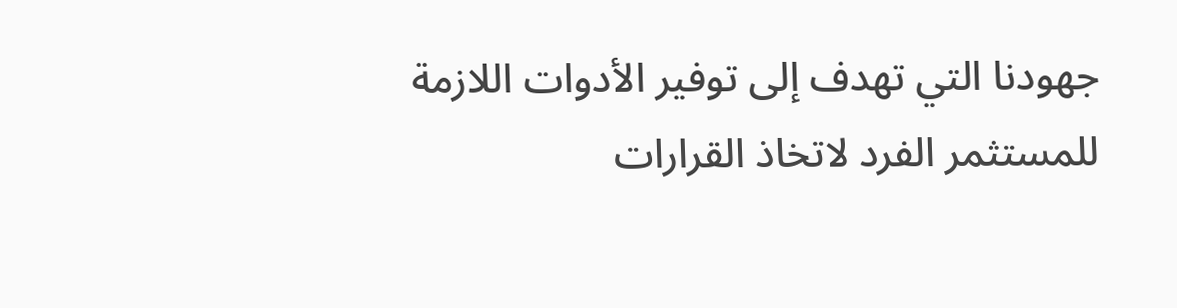جهودنا التي تهدف إلى توفير الأدوات اللازمة للمستثمر الفرد لاتخاذ القرارات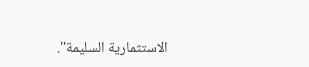الاستثمارية السليمة''.